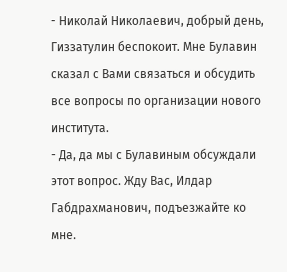- Николай Николаевич, добрый день, Гиззатулин беспокоит. Мне Булавин сказал с Вами связаться и обсудить все вопросы по организации нового института.
- Да, да мы с Булавиным обсуждали этот вопрос. Жду Вас, Илдар Габдрахманович, подъезжайте ко мне.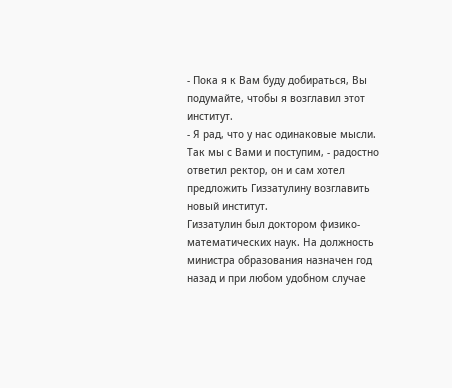- Пока я к Вам буду добираться, Вы подумайте, чтобы я возглавил этот институт.
- Я рад, что у нас одинаковые мысли. Так мы с Вами и поступим, - радостно ответил ректор, он и сам хотел предложить Гиззатулину возглавить новый институт.
Гиззатулин был доктором физико-математических наук. На должность министра образования назначен год назад и при любом удобном случае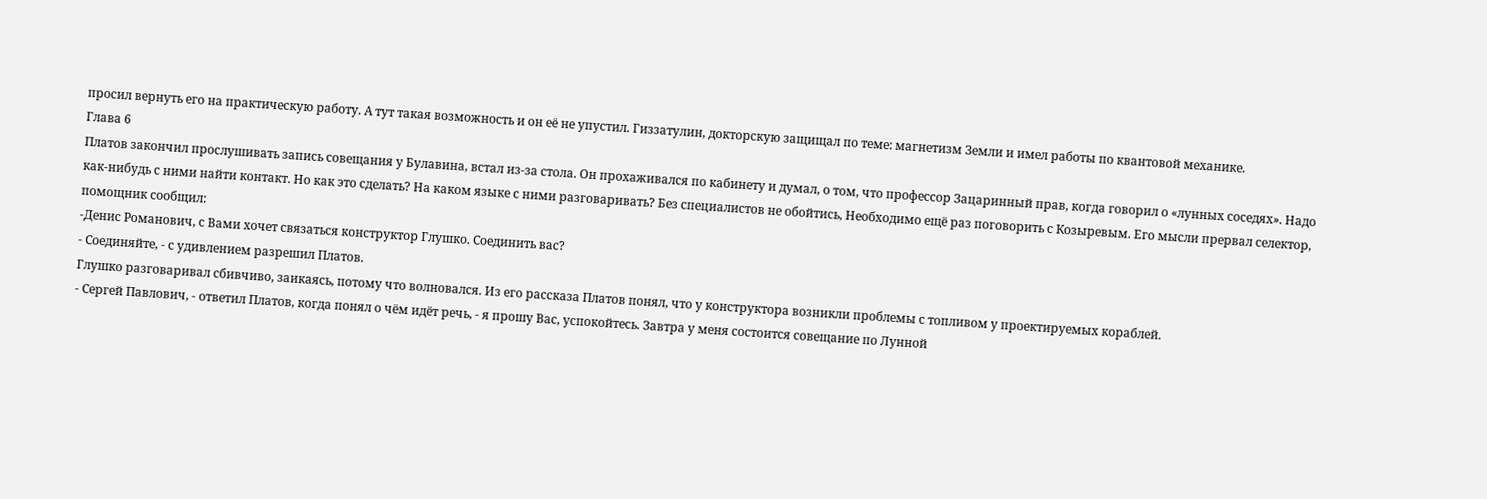просил вернуть его на практическую работу. А тут такая возможность и он её не упустил. Гиззатулин, докторскую защищал по теме: магнетизм Земли и имел работы по квантовой механике.
Глава 6
Платов закончил прослушивать запись совещания у Булавина, встал из-за стола. Он прохаживался по кабинету и думал, о том, что профессор Зацаринный прав, когда говорил о «лунных соседях». Надо как-нибудь с ними найти контакт. Но как это сделать? На каком языке с ними разговаривать? Без специалистов не обойтись, Необходимо ещё раз поговорить с Козыревым. Его мысли прервал селектор, помощник сообщил:
-Денис Романович, с Вами хочет связаться конструктор Глушко. Соединить вас?
- Соединяйте, - с удивлением разрешил Платов.
Глушко разговаривал сбивчиво, заикаясь, потому что волновался. Из его рассказа Платов понял, что у конструктора возникли проблемы с топливом у проектируемых кораблей.
- Сергей Павлович, - ответил Платов, когда понял о чём идёт речь, - я прошу Вас, успокойтесь. Завтра у меня состоится совещание по Лунной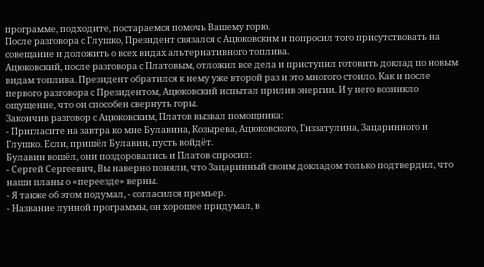программе, подходите, постараемся помочь Вашему горю.
После разговора с Глушко, Президент связался с Ацюковским и попросил того присутствовать на совещание и доложить о всех видах альтернативного топлива.
Ацюковский, после разговора с Платовым, отложил все дела и приступил готовить доклад по новым видам топлива. Президент обратился к нему уже второй раз и это многого стоило. Как и после первого разговора с Президентом, Ацюковский испытал прилив энергии. И у него возникло ощущение, что он способен свернуть горы.
Закончив разговор с Ацюковским, Платов вызвал помощника:
- Пригласите на завтра ко мне Булавина, Козырева, Ацюковского, Гиззатулина, Зацаринного и Глушко. Если, пришёл Булавин, пусть войдёт.
Булавин вошёл, они поздоровались и Платов спросил:
- Сергей Сергеевич, Вы наверно поняли, что Зацаринный своим докладом только подтвердил, что наши планы о «переезде» верны.
- Я также об этом подумал, - согласился премьер.
- Название лунной программы, он хорошее придумал, в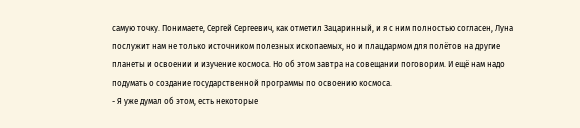самую точку. Понимаете, Сергей Сергеевич, как отметил Зацаринный, и я с ним полностью согласен, Луна послужит нам не только источником полезных ископаемых, но и плацдармом для полётов на другие планеты и освоении и изучение космоса. Но об этом завтра на совещании поговорим. И ещё нам надо подумать о создание государственной программы по освоению космоса.
- Я уже думал об этом, есть некоторые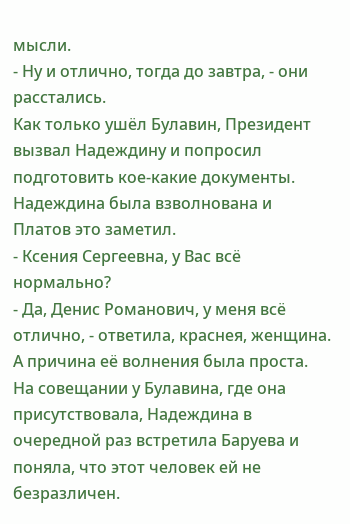мысли.
- Ну и отлично, тогда до завтра, - они расстались.
Как только ушёл Булавин, Президент вызвал Надеждину и попросил подготовить кое-какие документы. Надеждина была взволнована и Платов это заметил.
- Ксения Сергеевна, у Вас всё нормально?
- Да, Денис Романович, у меня всё отлично, - ответила, краснея, женщина.
А причина её волнения была проста. На совещании у Булавина, где она присутствовала, Надеждина в очередной раз встретила Баруева и поняла, что этот человек ей не безразличен.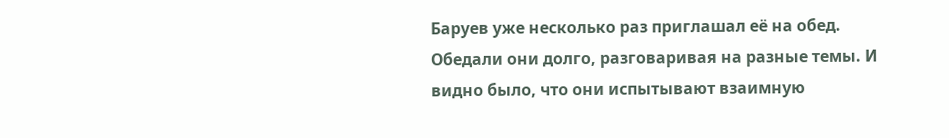Баруев уже несколько раз приглашал её на обед. Обедали они долго, разговаривая на разные темы. И видно было, что они испытывают взаимную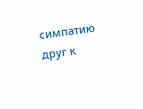симпатию друг к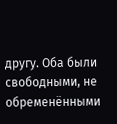другу. Оба были свободными, не обременёнными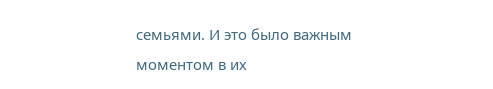семьями. И это было важным моментом в их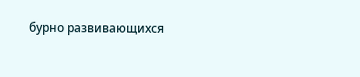бурно развивающихся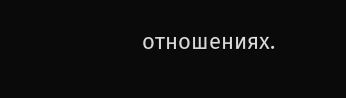отношениях.